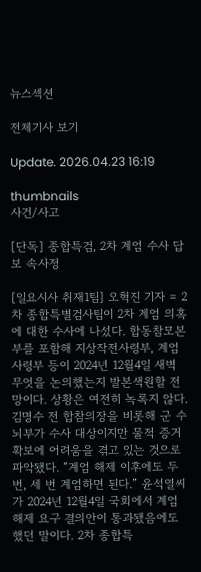뉴스섹션

전체기사 보기

Update. 2026.04.23 16:19

thumbnails
사건/사고

[단독] 종합특검, 2차 계엄 수사 답보 속사정

[일요시사 취재1팀] 오혁진 기자 = 2차 종합특별검사팀이 2차 계엄 의혹에 대한 수사에 나섰다. 합동참모본부를 포함해 지상작전사령부, 계엄사령부 등이 2024년 12월4일 새벽 무엇을 논의했는지 발본색원할 전망이다. 상황은 여전히 녹록지 않다. 김명수 전 합참의장을 비롯해 군 수뇌부가 수사 대상이지만 물적 증거 확보에 어려움을 겪고 있는 것으로 파악됐다. “계엄 해제 이후에도 두 번, 세 번 계엄하면 된다.” 윤석열씨가 2024년 12월4일 국회에서 계엄 해제 요구 결의안이 통과됐음에도 했던 말이다. 2차 종합특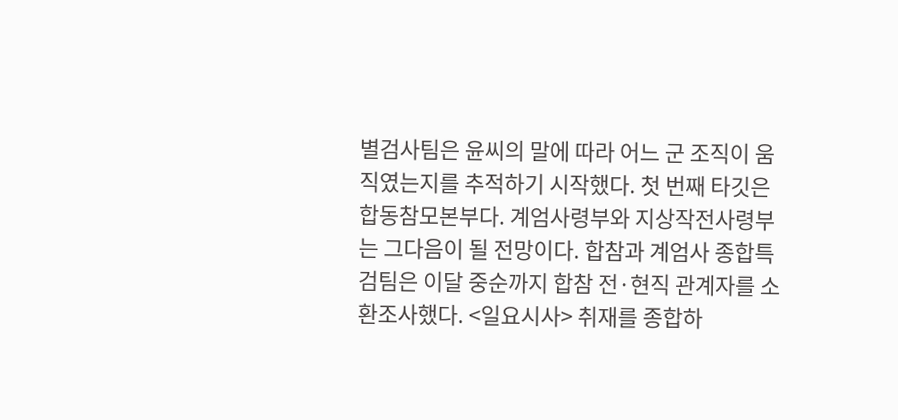별검사팀은 윤씨의 말에 따라 어느 군 조직이 움직였는지를 추적하기 시작했다. 첫 번째 타깃은 합동참모본부다. 계엄사령부와 지상작전사령부는 그다음이 될 전망이다. 합참과 계엄사 종합특검팀은 이달 중순까지 합참 전·현직 관계자를 소환조사했다. <일요시사> 취재를 종합하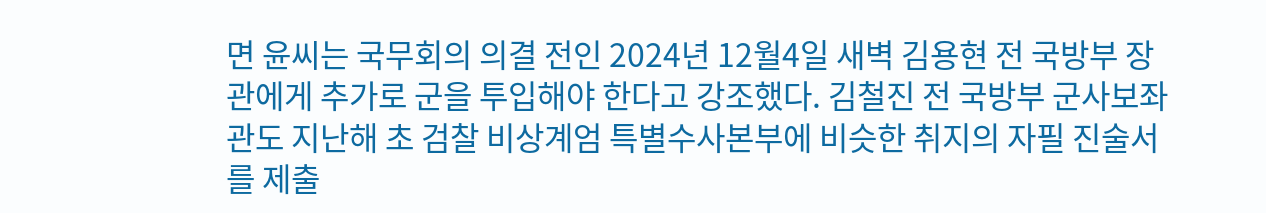면 윤씨는 국무회의 의결 전인 2024년 12월4일 새벽 김용현 전 국방부 장관에게 추가로 군을 투입해야 한다고 강조했다. 김철진 전 국방부 군사보좌관도 지난해 초 검찰 비상계엄 특별수사본부에 비슷한 취지의 자필 진술서를 제출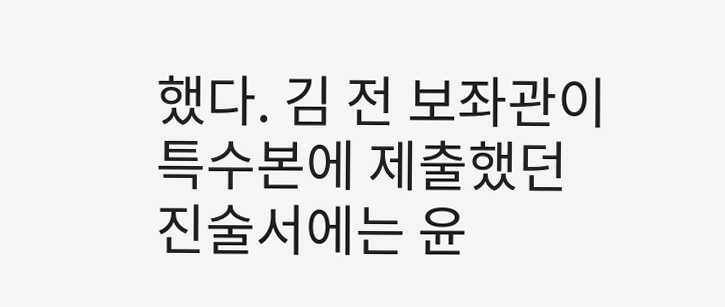했다. 김 전 보좌관이 특수본에 제출했던 진술서에는 윤